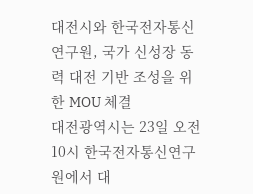대전시와 한국전자통신연구원, 국가 신성장 동력 대전 기반 조성을 위한 MOU 체결
대전광역시는 23일 오전 10시 한국전자통신연구원에서 대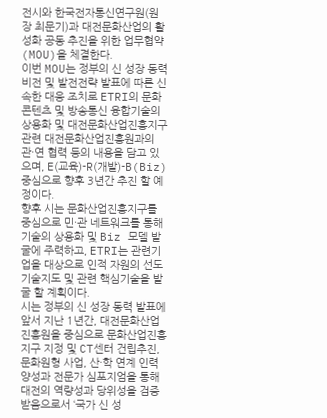전시와 한국전자통신연구원(원장 최문기)과 대전문화산업의 활성화 공동 추진을 위한 업무협약(MOU)을 체결한다.
이번 MOU는 정부의 신 성장 동력 비전 및 발전전략 발표에 따른 신속한 대응 조치로 ETRI의 문화콘텐츠 및 방송통신 융합기술의 상용화 및 대전문화산업진흥지구 관련 대전문화산업진흥원과의 관·연 협력 등의 내용을 담고 있으며, E(교육)-R(개발)-B(Biz) 중심으로 향후 3년간 추진 할 예정이다.
향후 시는 문화산업진흥지구를 중심으로 민·관 네트워크를 통해 기술의 상용화 및 Biz 모델 발굴에 주력하고, ETRI는 관련기업을 대상으로 인적 자원의 선도 기술지도 및 관련 핵심기술을 발굴 할 계획이다.
시는 정부의 신 성장 동력 발표에 앞서 지난 1년간, 대전문화산업진흥원을 중심으로 문화산업진흥지구 지정 및 CT센터 건립추진, 문화원형 사업, 산·학 연계 인력양성과 전문가 심포지엄을 통해 대전의 역량성과 당위성을 검증받음으로서 ‘국가 신 성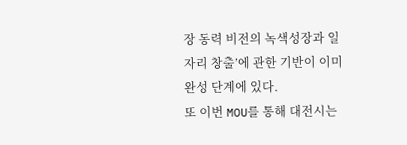장 동력 비전의 녹색성장과 일자리 창출’에 관한 기반이 이미 완성 단계에 있다.
또 이번 MOU를 통해 대전시는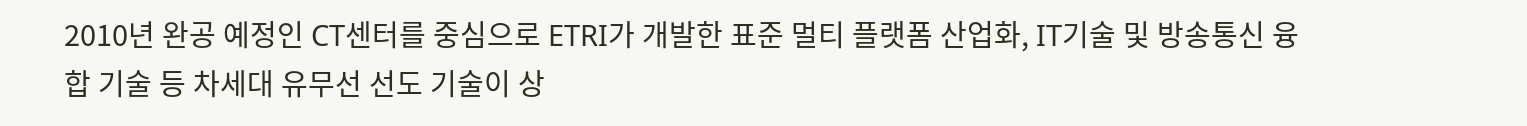2010년 완공 예정인 CT센터를 중심으로 ETRI가 개발한 표준 멀티 플랫폼 산업화, IT기술 및 방송통신 융합 기술 등 차세대 유무선 선도 기술이 상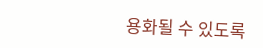용화될 수 있도록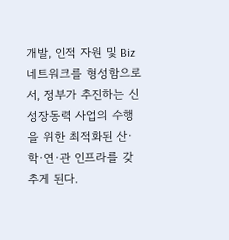개발, 인적 자원 및 Biz 네트워크를 형성함으로서, 정부가 추진하는 신성장동력 사업의 수행을 위한 최적화된 산·학·연·관 인프라를 갖추게 된다.